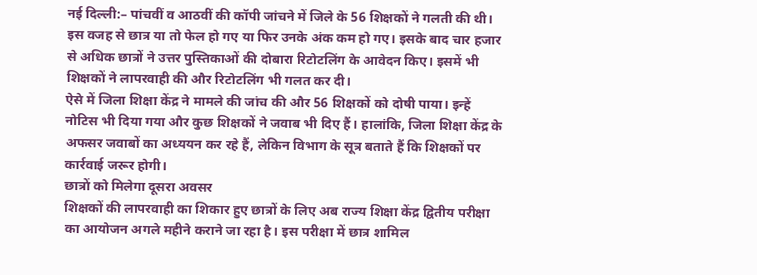नई दिल्ली:– पांचवीं व आठवीं की कॉपी जांचने में जिले के 56 शिक्षकों ने गलती की थी। इस वजह से छात्र या तो फेल हो गए या फिर उनके अंक कम हो गए। इसके बाद चार हजार से अधिक छात्रों ने उत्तर पुस्तिकाओं की दोबारा रिटोटलिंग के आवेदन किए। इसमें भी शिक्षकों ने लापरवाही की और रिटोटलिंग भी गलत कर दी।
ऐसे में जिला शिक्षा केंद्र ने मामले की जांच की और 56 शिक्षकों को दोषी पाया। इन्हें नोटिस भी दिया गया और कुछ शिक्षकों ने जवाब भी दिए हैं। हालांकि, जिला शिक्षा केंद्र के अफसर जवाबों का अध्ययन कर रहे हैं, लेकिन विभाग के सूत्र बताते हैं कि शिक्षकों पर कार्रवाई जरूर होगी।
छात्रों को मिलेगा दूसरा अवसर
शिक्षकों की लापरवाही का शिकार हुए छात्रों के लिए अब राज्य शिक्षा केंद्र द्वितीय परीक्षा का आयोजन अगले महीने कराने जा रहा है। इस परीक्षा में छात्र शामिल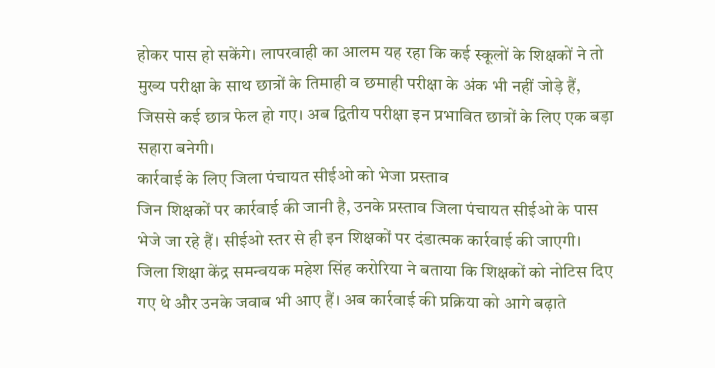होकर पास हो सकेंगे। लापरवाही का आलम यह रहा कि कई स्कूलों के शिक्षकों ने तो मुख्य परीक्षा के साथ छात्रों के तिमाही व छमाही परीक्षा के अंक भी नहीं जोड़े हैं, जिससे कई छात्र फेल हो गए। अब द्वितीय परीक्षा इन प्रभावित छात्रों के लिए एक बड़ा सहारा बनेगी।
कार्रवाई के लिए जिला पंचायत सीईओ को भेजा प्रस्ताव
जिन शिक्षकों पर कार्रवाई की जानी है, उनके प्रस्ताव जिला पंचायत सीईओ के पास भेजे जा रहे हैं। सीईओ स्तर से ही इन शिक्षकों पर दंडात्मक कार्रवाई की जाएगी। जिला शिक्षा केंद्र समन्वयक महेश सिंह करोरिया ने बताया कि शिक्षकों को नोटिस दिए गए थे और उनके जवाब भी आए हैं। अब कार्रवाई की प्रक्रिया को आगे बढ़ाते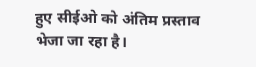हुए सीईओ को अंतिम प्रस्ताव भेजा जा रहा है।